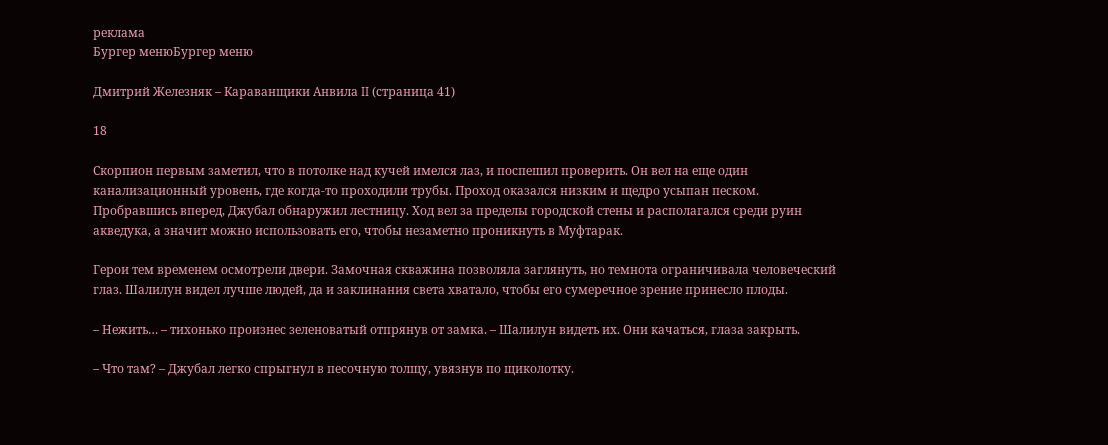реклама
Бургер менюБургер меню

Дмитрий Железняк – Караванщики Анвила II (страница 41)

18

Скорпион первым заметил, что в потолке над кучей имелся лаз, и поспешил проверить. Он вел на еще один канализационный уровень, где когда-то проходили трубы. Проход оказался низким и щедро усыпан песком. Пробравшись вперед, Джубал обнаружил лестницу. Ход вел за пределы городской стены и располагался среди руин акведука, а значит можно использовать его, чтобы незаметно проникнуть в Муфтарак.

Герои тем временем осмотрели двери. Замочная скважина позволяла заглянуть, но темнота ограничивала человеческий глаз. Шалилун видел лучше людей, да и заклинания света хватало, чтобы его сумеречное зрение принесло плоды.

– Нежить… – тихонько произнес зеленоватый отпрянув от замка. – Шалилун видеть их. Они качаться, глаза закрыть.

– Что там? – Джубал легко спрыгнул в песочную толщу, увязнув по щиколотку.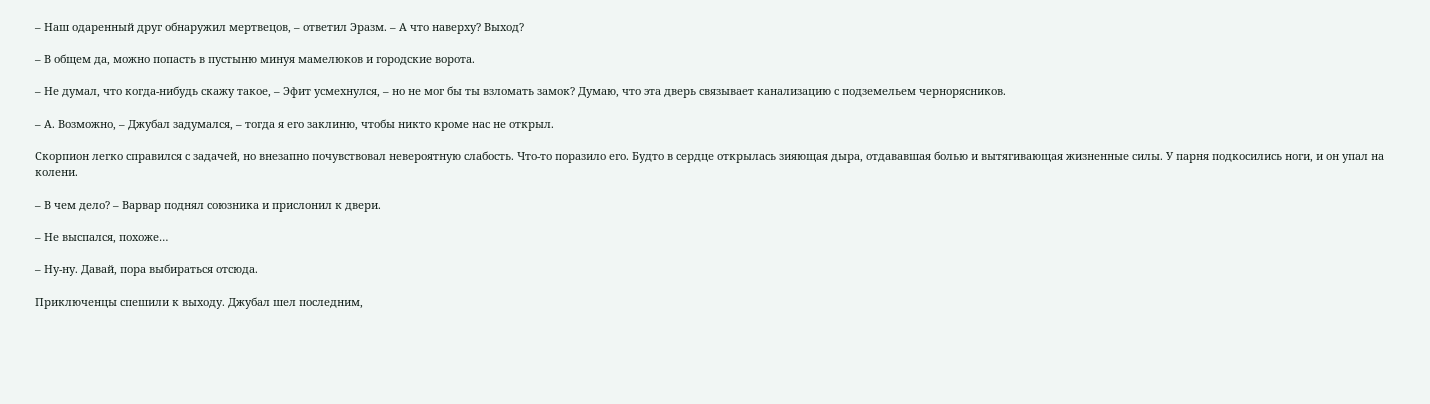– Наш одаренный друг обнаружил мертвецов, – ответил Эразм. – А что наверху? Выход?

– В общем да, можно попасть в пустыню минуя мамелюков и городские ворота.

– Не думал, что когда-нибудь скажу такое, – Эфит усмехнулся, – но не мог бы ты взломать замок? Думаю, что эта дверь связывает канализацию с подземельем чернорясников.

– А. Возможно, – Джубал задумался, – тогда я его заклиню, чтобы никто кроме нас не открыл.

Скорпион легко справился с задачей, но внезапно почувствовал невероятную слабость. Что-то поразило его. Будто в сердце открылась зияющая дыра, отдававшая болью и вытягивающая жизненные силы. У парня подкосились ноги, и он упал на колени.

– В чем дело? – Варвар поднял союзника и прислонил к двери.

– Не выспался, похоже…

– Ну-ну. Давай, пора выбираться отсюда.

Приключенцы спешили к выходу. Джубал шел последним,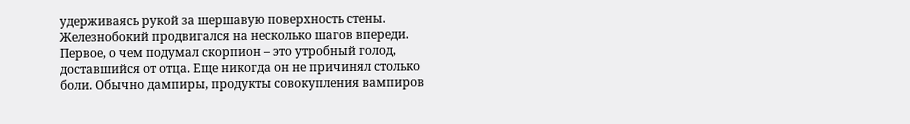удерживаясь рукой за шершавую поверхность стены. Железнобокий продвигался на несколько шагов впереди. Первое, о чем подумал скорпион – это утробный голод, доставшийся от отца. Еще никогда он не причинял столько боли. Обычно дампиры, продукты совокупления вампиров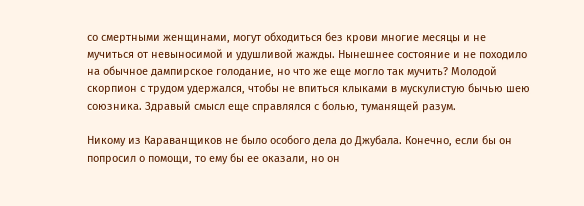со смертными женщинами, могут обходиться без крови многие месяцы и не мучиться от невыносимой и удушливой жажды. Нынешнее состояние и не походило на обычное дампирское голодание, но что же еще могло так мучить? Молодой скорпион с трудом удержался, чтобы не впиться клыками в мускулистую бычью шею союзника. Здравый смысл еще справлялся с болью, туманящей разум.

Никому из Караванщиков не было особого дела до Джубала. Конечно, если бы он попросил о помощи, то ему бы ее оказали, но он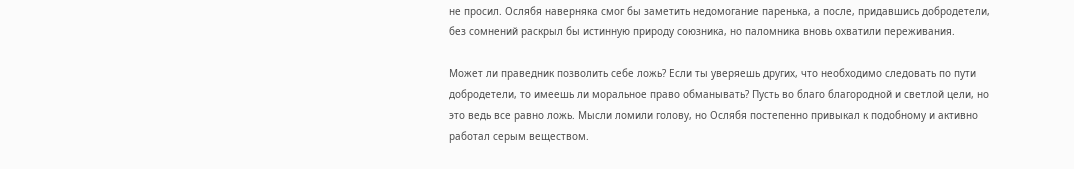не просил. Ослябя наверняка смог бы заметить недомогание паренька, а после, придавшись добродетели, без сомнений раскрыл бы истинную природу союзника, но паломника вновь охватили переживания.

Может ли праведник позволить себе ложь? Если ты уверяешь других, что необходимо следовать по пути добродетели, то имеешь ли моральное право обманывать? Пусть во благо благородной и светлой цели, но это ведь все равно ложь. Мысли ломили голову, но Ослябя постепенно привыкал к подобному и активно работал серым веществом.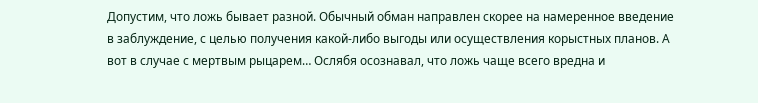Допустим, что ложь бывает разной. Обычный обман направлен скорее на намеренное введение в заблуждение, с целью получения какой-либо выгоды или осуществления корыстных планов. А вот в случае с мертвым рыцарем… Ослябя осознавал, что ложь чаще всего вредна и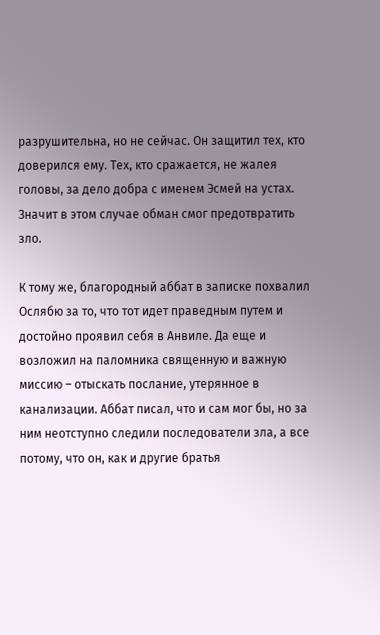разрушительна, но не сейчас. Он защитил тех, кто доверился ему. Тех, кто сражается, не жалея головы, за дело добра с именем Эсмей на устах. Значит в этом случае обман смог предотвратить зло.

К тому же, благородный аббат в записке похвалил Ослябю за то, что тот идет праведным путем и достойно проявил себя в Анвиле. Да еще и возложил на паломника священную и важную миссию – отыскать послание, утерянное в канализации. Аббат писал, что и сам мог бы, но за ним неотступно следили последователи зла, а все потому, что он, как и другие братья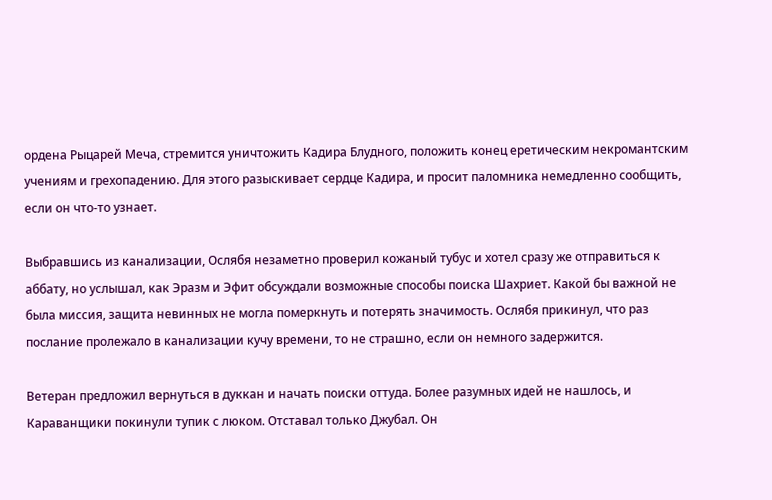ордена Рыцарей Меча, стремится уничтожить Кадира Блудного, положить конец еретическим некромантским учениям и грехопадению. Для этого разыскивает сердце Кадира, и просит паломника немедленно сообщить, если он что-то узнает.

Выбравшись из канализации, Ослябя незаметно проверил кожаный тубус и хотел сразу же отправиться к аббату, но услышал, как Эразм и Эфит обсуждали возможные способы поиска Шахриет. Какой бы важной не была миссия, защита невинных не могла померкнуть и потерять значимость. Ослябя прикинул, что раз послание пролежало в канализации кучу времени, то не страшно, если он немного задержится.

Ветеран предложил вернуться в дуккан и начать поиски оттуда. Более разумных идей не нашлось, и Караванщики покинули тупик с люком. Отставал только Джубал. Он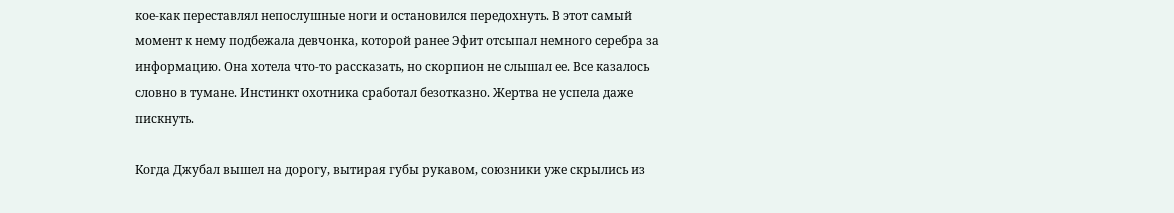кое-как переставлял непослушные ноги и остановился передохнуть. В этот самый момент к нему подбежала девчонка, которой ранее Эфит отсыпал немного серебра за информацию. Она хотела что-то рассказать, но скорпион не слышал ее. Все казалось словно в тумане. Инстинкт охотника сработал безотказно. Жертва не успела даже пискнуть.

Когда Джубал вышел на дорогу, вытирая губы рукавом, союзники уже скрылись из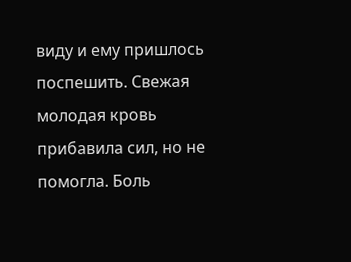виду и ему пришлось поспешить. Свежая молодая кровь прибавила сил, но не помогла. Боль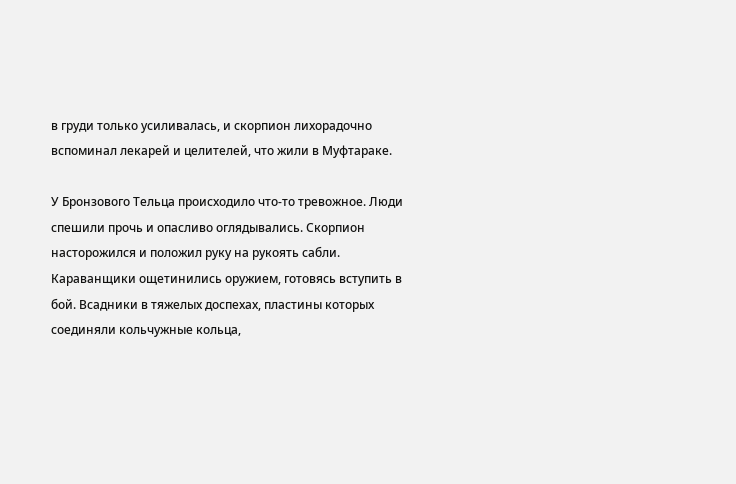в груди только усиливалась, и скорпион лихорадочно вспоминал лекарей и целителей, что жили в Муфтараке.

У Бронзового Тельца происходило что-то тревожное. Люди спешили прочь и опасливо оглядывались. Скорпион насторожился и положил руку на рукоять сабли. Караванщики ощетинились оружием, готовясь вступить в бой. Всадники в тяжелых доспехах, пластины которых соединяли кольчужные кольца,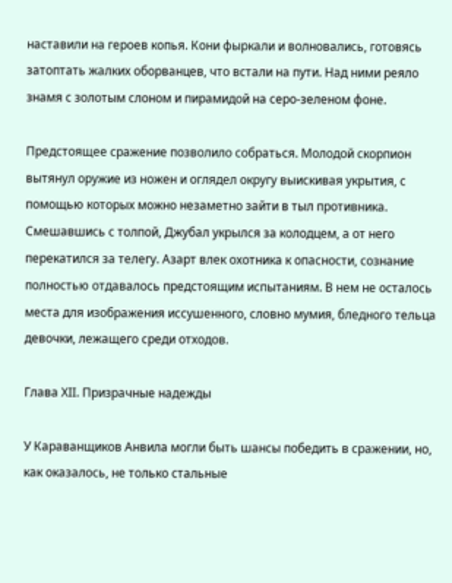наставили на героев копья. Кони фыркали и волновались, готовясь затоптать жалких оборванцев, что встали на пути. Над ними реяло знамя с золотым слоном и пирамидой на серо-зеленом фоне.

Предстоящее сражение позволило собраться. Молодой скорпион вытянул оружие из ножен и оглядел округу выискивая укрытия, с помощью которых можно незаметно зайти в тыл противника. Смешавшись с толпой, Джубал укрылся за колодцем, а от него перекатился за телегу. Азарт влек охотника к опасности, сознание полностью отдавалось предстоящим испытаниям. В нем не осталось места для изображения иссушенного, словно мумия, бледного тельца девочки, лежащего среди отходов.

Глава XII. Призрачные надежды

У Караванщиков Анвила могли быть шансы победить в сражении, но, как оказалось, не только стальные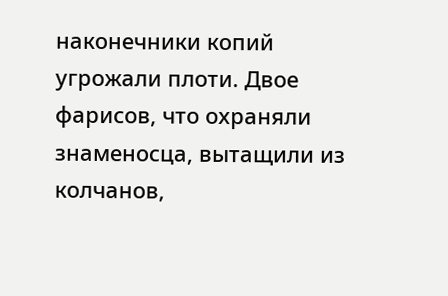наконечники копий угрожали плоти. Двое фарисов, что охраняли знаменосца, вытащили из колчанов,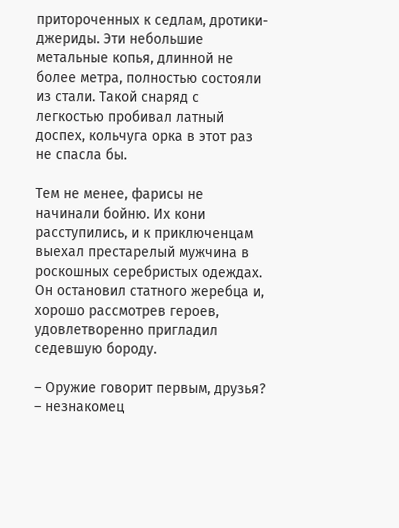притороченных к седлам, дротики-джериды. Эти небольшие метальные копья, длинной не более метра, полностью состояли из стали. Такой снаряд с легкостью пробивал латный доспех, кольчуга орка в этот раз не спасла бы.

Тем не менее, фарисы не начинали бойню. Их кони расступились, и к приключенцам выехал престарелый мужчина в роскошных серебристых одеждах. Он остановил статного жеребца и, хорошо рассмотрев героев, удовлетворенно пригладил седевшую бороду.

– Оружие говорит первым, друзья? – незнакомец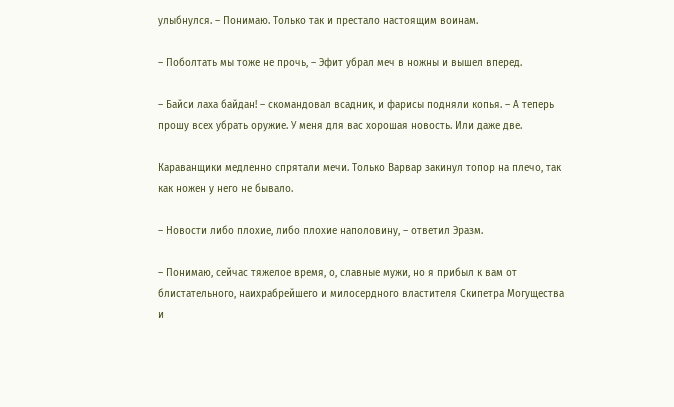улыбнулся. – Понимаю. Только так и престало настоящим воинам.

– Поболтать мы тоже не прочь, – Эфит убрал меч в ножны и вышел вперед.

– Байси лаха байдан! – скомандовал всадник, и фарисы подняли копья. – А теперь прошу всех убрать оружие. У меня для вас хорошая новость. Или даже две.

Караванщики медленно спрятали мечи. Только Варвар закинул топор на плечо, так как ножен у него не бывало.

– Новости либо плохие, либо плохие наполовину, – ответил Эразм.

– Понимаю, сейчас тяжелое время, о, славные мужи, но я прибыл к вам от блистательного, наихрабрейшего и милосердного властителя Скипетра Могущества и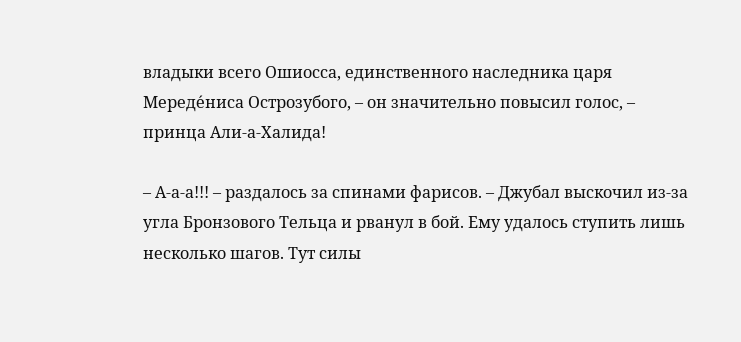владыки всего Ошиосса, единственного наследника царя Мереде́ниса Острозубого, – он значительно повысил голос, – принца Али-а-Халида!

– А-а-а!!! – раздалось за спинами фарисов. – Джубал выскочил из-за угла Бронзового Тельца и рванул в бой. Ему удалось ступить лишь несколько шагов. Тут силы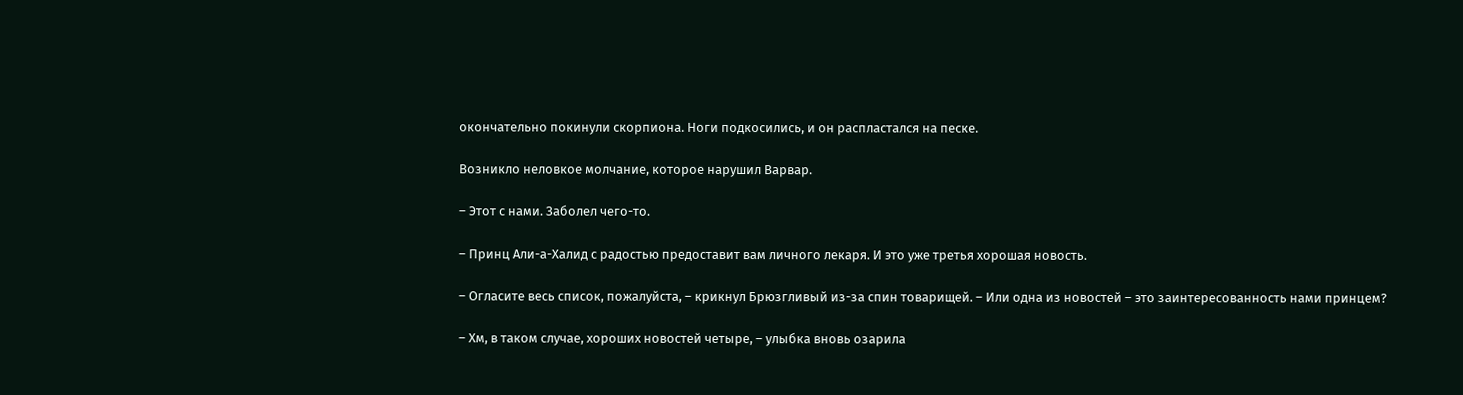окончательно покинули скорпиона. Ноги подкосились, и он распластался на песке.

Возникло неловкое молчание, которое нарушил Варвар.

– Этот с нами. Заболел чего-то.

– Принц Али-а-Халид с радостью предоставит вам личного лекаря. И это уже третья хорошая новость.

– Огласите весь список, пожалуйста, – крикнул Брюзгливый из-за спин товарищей. – Или одна из новостей – это заинтересованность нами принцем?

– Хм, в таком случае, хороших новостей четыре, – улыбка вновь озарила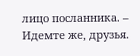лицо посланника. – Идемте же, друзья.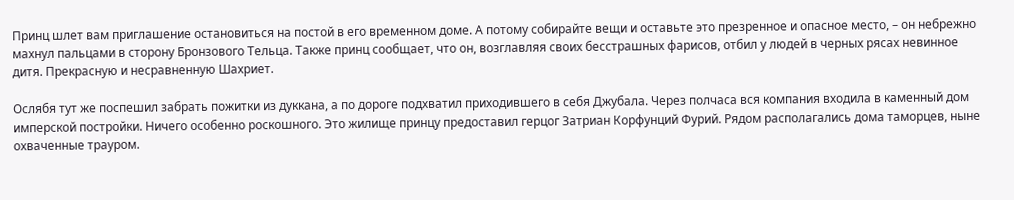Принц шлет вам приглашение остановиться на постой в его временном доме. А потому собирайте вещи и оставьте это презренное и опасное место, – он небрежно махнул пальцами в сторону Бронзового Тельца. Также принц сообщает, что он, возглавляя своих бесстрашных фарисов, отбил у людей в черных рясах невинное дитя. Прекрасную и несравненную Шахриет.

Ослябя тут же поспешил забрать пожитки из дуккана, а по дороге подхватил приходившего в себя Джубала. Через полчаса вся компания входила в каменный дом имперской постройки. Ничего особенно роскошного. Это жилище принцу предоставил герцог Затриан Корфунций Фурий. Рядом располагались дома таморцев, ныне охваченные трауром.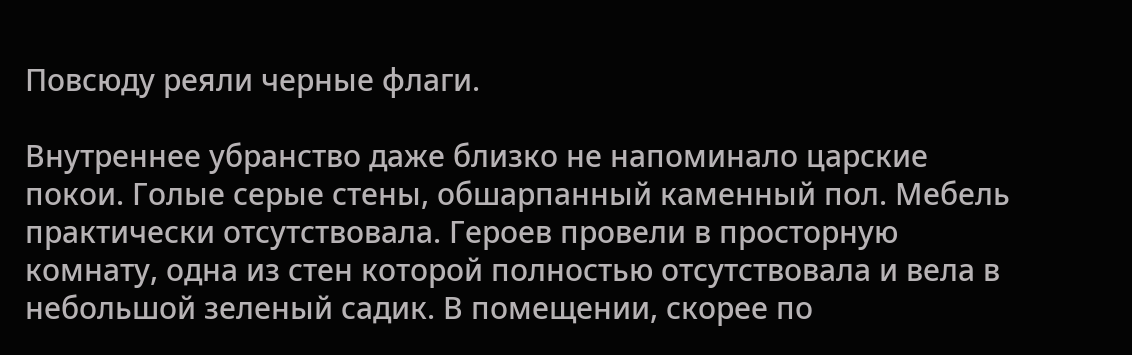Повсюду реяли черные флаги.

Внутреннее убранство даже близко не напоминало царские покои. Голые серые стены, обшарпанный каменный пол. Мебель практически отсутствовала. Героев провели в просторную комнату, одна из стен которой полностью отсутствовала и вела в небольшой зеленый садик. В помещении, скорее по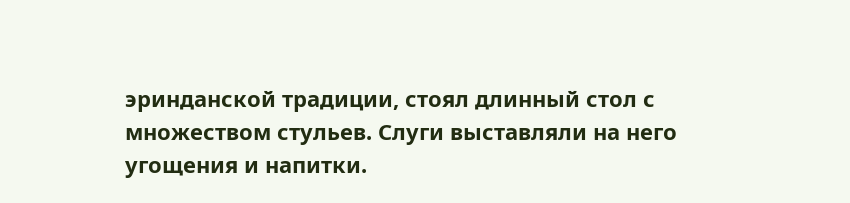эринданской традиции, стоял длинный стол с множеством стульев. Слуги выставляли на него угощения и напитки.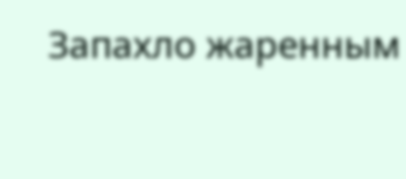Запахло жаренным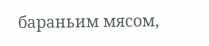бараньим мясом,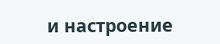и настроение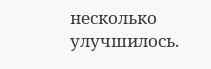несколько улучшилось.